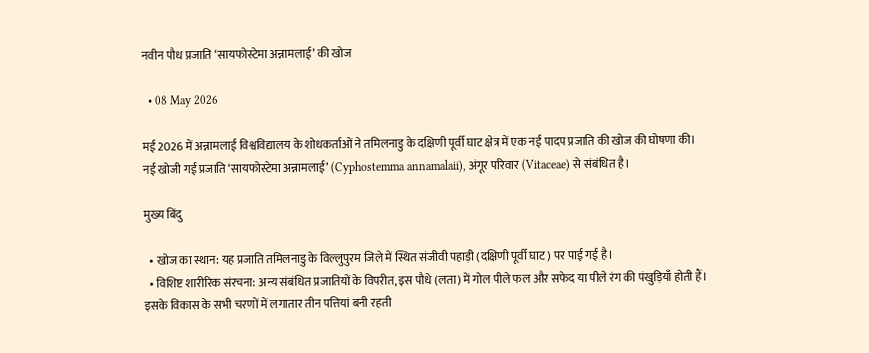नवीन पौध प्रजाति ‘सायफोस्टेमा अन्नामलाई’ की खोज

  • 08 May 2026

मई 2026 में अन्नामलाई विश्वविद्यालय के शोधकर्ताओं ने तमिलनाडु के दक्षिणी पूर्वी घाट क्षेत्र में एक नई पादप प्रजाति की खोज की घोषणा की। नई खोजी गई प्रजाति ‘सायफोस्टेमा अन्नामलाई’ (Cyphostemma annamalaii), अंगूर परिवार (Vitaceae) से संबंधित है।

मुख्य बिंदु

  • खोज का स्थान: यह प्रजाति तमिलनाडु के विल्लुपुरम जिले में स्थित संजीवी पहाड़ी (दक्षिणी पूर्वी घाट) पर पाई गई है।
  • विशिष्ट शारीरिक संरचना: अन्य संबंधित प्रजातियों के विपरीत, इस पौधे (लता) में गोल पीले फल और सफेद या पीले रंग की पंखुड़ियाँ होती हैं। इसके विकास के सभी चरणों में लगातार तीन पत्तियां बनी रहती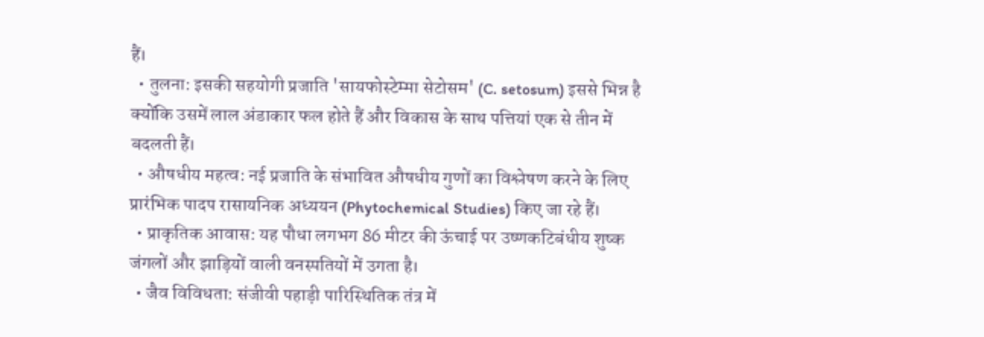हैं।
  • तुलना: इसकी सहयोगी प्रजाति 'सायफोस्टेम्मा सेटोसम' (C. setosum) इससे भिन्न है क्योंकि उसमें लाल अंडाकार फल होते हैं और विकास के साथ पत्तियां एक से तीन में बदलती हैं।
  • औषधीय महत्व: नई प्रजाति के संभावित औषधीय गुणों का विश्लेषण करने के लिए प्रारंभिक पादप रासायनिक अध्ययन (Phytochemical Studies) किए जा रहे हैं।
  • प्राकृतिक आवास: यह पौधा लगभग 86 मीटर की ऊंचाई पर उष्णकटिबंधीय शुष्क जंगलों और झाड़ियों वाली वनस्पतियों में उगता है।
  • जैव विविधता: संजीवी पहाड़ी पारिस्थितिक तंत्र में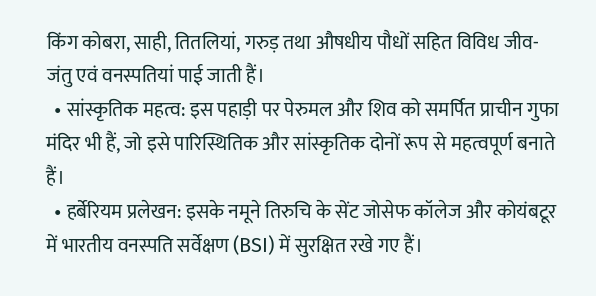किंग कोबरा, साही, तितलियां, गरुड़ तथा औषधीय पौधों सहित विविध जीव-जंतु एवं वनस्पतियां पाई जाती हैं।
  • सांस्कृतिक महत्व: इस पहाड़ी पर पेरुमल और शिव को समर्पित प्राचीन गुफा मंदिर भी हैं, जो इसे पारिस्थितिक और सांस्कृतिक दोनों रूप से महत्वपूर्ण बनाते हैं।
  • हर्बेरियम प्रलेखन: इसके नमूने तिरुचि के सेंट जोसेफ कॉलेज और कोयंबटूर में भारतीय वनस्पति सर्वेक्षण (BSI) में सुरक्षित रखे गए हैं।